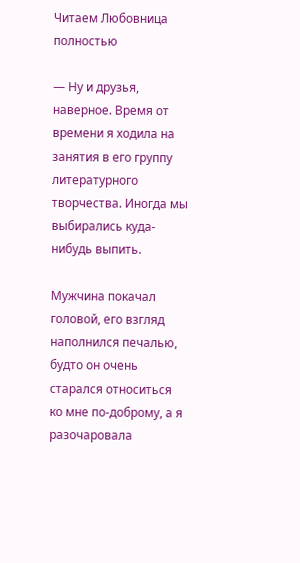Читаем Любовница полностью

— Ну и друзья, наверное. Время от времени я ходила на занятия в его группу литературного творчества. Иногда мы выбирались куда-нибудь выпить.

Мужчина покачал головой, его взгляд наполнился печалью, будто он очень старался относиться ко мне по-доброму, а я разочаровала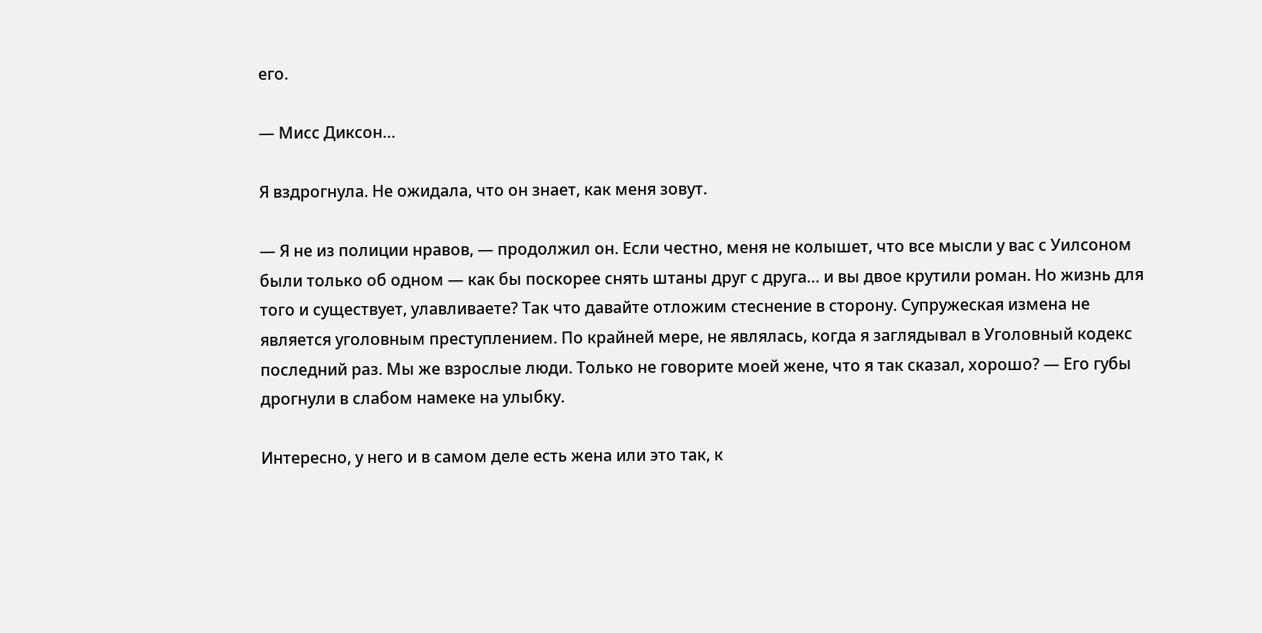его.

— Мисс Диксон…

Я вздрогнула. Не ожидала, что он знает, как меня зовут.

— Я не из полиции нравов, — продолжил он. Если честно, меня не колышет, что все мысли у вас с Уилсоном были только об одном — как бы поскорее снять штаны друг с друга… и вы двое крутили роман. Но жизнь для того и существует, улавливаете? Так что давайте отложим стеснение в сторону. Супружеская измена не является уголовным преступлением. По крайней мере, не являлась, когда я заглядывал в Уголовный кодекс последний раз. Мы же взрослые люди. Только не говорите моей жене, что я так сказал, хорошо? — Его губы дрогнули в слабом намеке на улыбку.

Интересно, у него и в самом деле есть жена или это так, к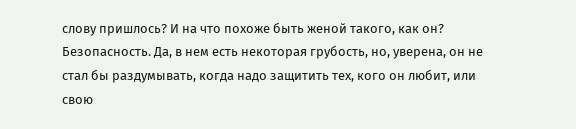слову пришлось? И на что похоже быть женой такого, как он? Безопасность. Да, в нем есть некоторая грубость, но, уверена, он не стал бы раздумывать, когда надо защитить тех, кого он любит, или свою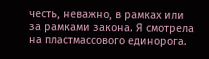честь, неважно, в рамках или за рамками закона. Я смотрела на пластмассового единорога.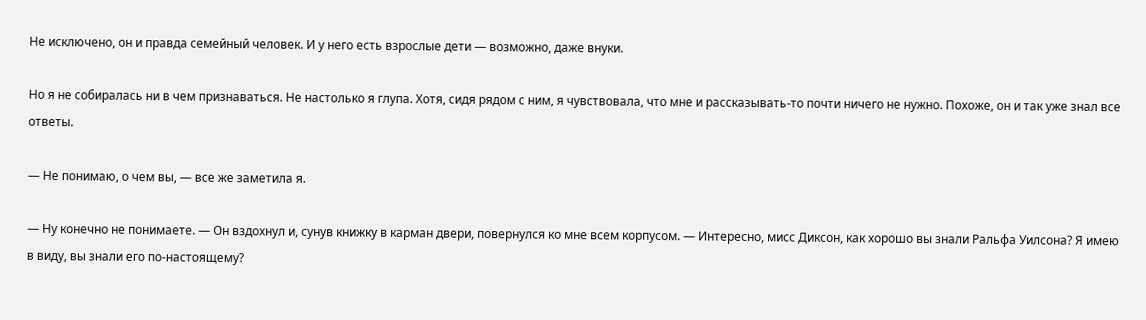Не исключено, он и правда семейный человек. И у него есть взрослые дети — возможно, даже внуки.

Но я не собиралась ни в чем признаваться. Не настолько я глупа. Хотя, сидя рядом с ним, я чувствовала, что мне и рассказывать-то почти ничего не нужно. Похоже, он и так уже знал все ответы.

— Не понимаю, о чем вы, — все же заметила я.

— Ну конечно не понимаете. — Он вздохнул и, сунув книжку в карман двери, повернулся ко мне всем корпусом. — Интересно, мисс Диксон, как хорошо вы знали Ральфа Уилсона? Я имею в виду, вы знали его по-настоящему?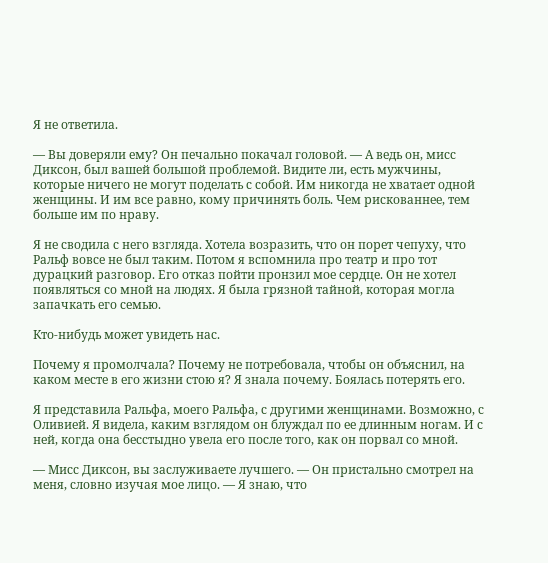Я не ответила.

— Вы доверяли ему? Он печально покачал головой. — А ведь он, мисс Диксон, был вашей большой проблемой. Видите ли, есть мужчины, которые ничего не могут поделать с собой. Им никогда не хватает одной женщины. И им все равно, кому причинять боль. Чем рискованнее, тем больше им по нраву.

Я не сводила с него взгляда. Хотела возразить, что он порет чепуху, что Ральф вовсе не был таким. Потом я вспомнила про театр и про тот дурацкий разговор. Его отказ пойти пронзил мое сердце. Он не хотел появляться со мной на людях. Я была грязной тайной, которая могла запачкать его семью.

Кто-нибудь может увидеть нас.

Почему я промолчала? Почему не потребовала, чтобы он объяснил, на каком месте в его жизни стою я? Я знала почему. Боялась потерять его.

Я представила Ральфа, моего Ральфа, с другими женщинами. Возможно, с Оливией. Я видела, каким взглядом он блуждал по ее длинным ногам. И с ней, когда она бесстыдно увела его после того, как он порвал со мной.

— Мисс Диксон, вы заслуживаете лучшего. — Он пристально смотрел на меня, словно изучая мое лицо. — Я знаю, что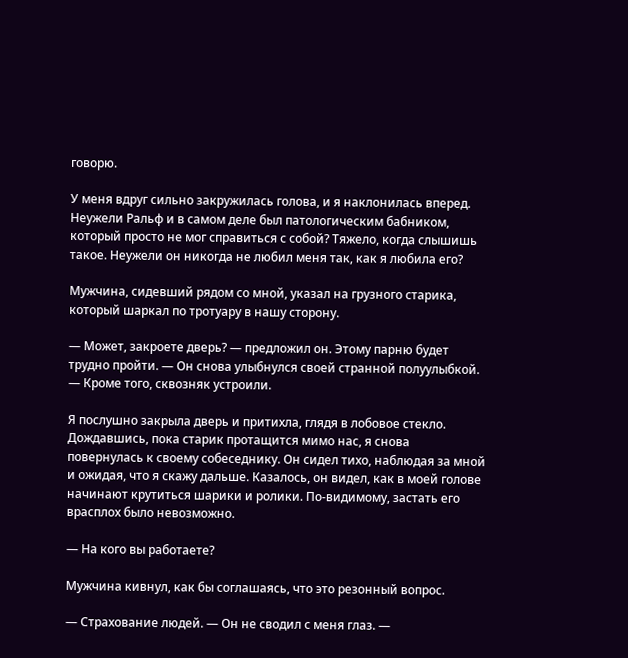говорю.

У меня вдруг сильно закружилась голова, и я наклонилась вперед. Неужели Ральф и в самом деле был патологическим бабником, который просто не мог справиться с собой? Тяжело, когда слышишь такое. Неужели он никогда не любил меня так, как я любила его?

Мужчина, сидевший рядом со мной, указал на грузного старика, который шаркал по тротуару в нашу сторону.

— Может, закроете дверь? — предложил он. Этому парню будет трудно пройти. — Он снова улыбнулся своей странной полуулыбкой. — Кроме того, сквозняк устроили.

Я послушно закрыла дверь и притихла, глядя в лобовое стекло. Дождавшись, пока старик протащится мимо нас, я снова повернулась к своему собеседнику. Он сидел тихо, наблюдая за мной и ожидая, что я скажу дальше. Казалось, он видел, как в моей голове начинают крутиться шарики и ролики. По-видимому, застать его врасплох было невозможно.

— На кого вы работаете?

Мужчина кивнул, как бы соглашаясь, что это резонный вопрос.

— Страхование людей. — Он не сводил с меня глаз. —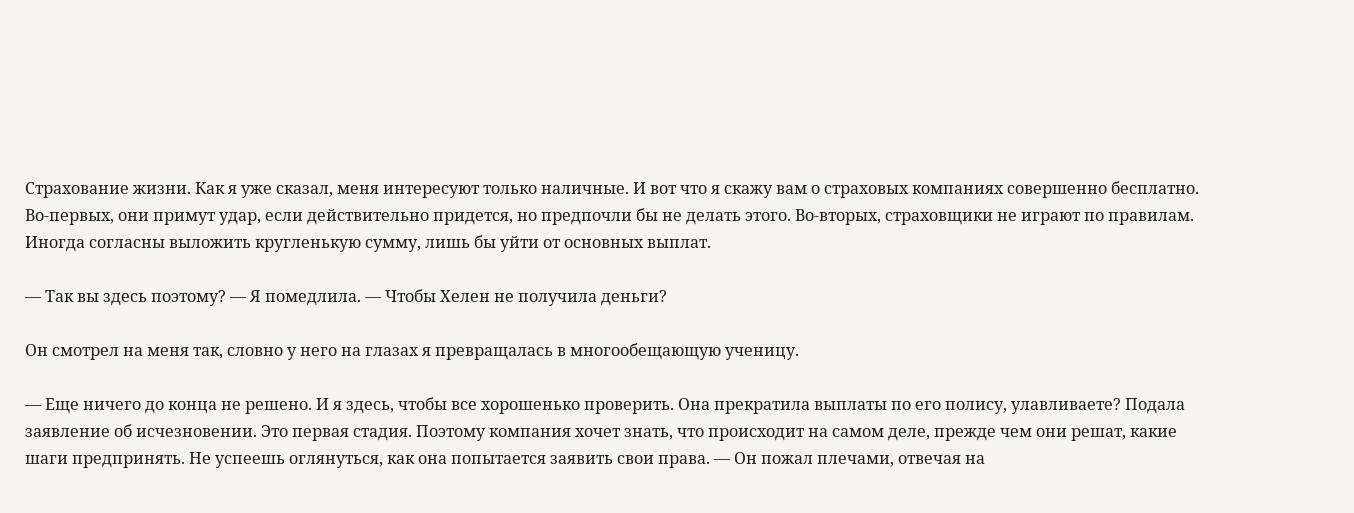Страхование жизни. Как я уже сказал, меня интересуют только наличные. И вот что я скажу вам о страховых компаниях совершенно бесплатно. Во-первых, они примут удар, если действительно придется, но предпочли бы не делать этого. Во-вторых, страховщики не играют по правилам. Иногда согласны выложить кругленькую сумму, лишь бы уйти от основных выплат.

— Так вы здесь поэтому? — Я помедлила. — Чтобы Хелен не получила деньги?

Он смотрел на меня так, словно у него на глазах я превращалась в многообещающую ученицу.

— Еще ничего до конца не решено. И я здесь, чтобы все хорошенько проверить. Она прекратила выплаты по его полису, улавливаете? Подала заявление об исчезновении. Это первая стадия. Поэтому компания хочет знать, что происходит на самом деле, прежде чем они решат, какие шаги предпринять. Не успеешь оглянуться, как она попытается заявить свои права. — Он пожал плечами, отвечая на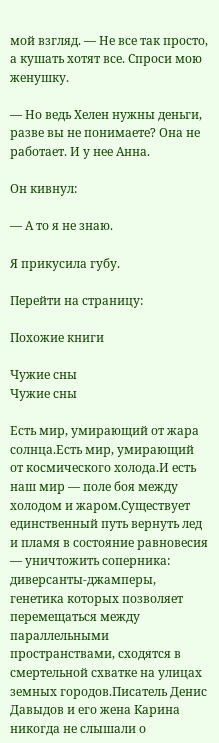мой взгляд. — Не все так просто, а кушать хотят все. Спроси мою женушку.

— Но ведь Хелен нужны деньги, разве вы не понимаете? Она не работает. И у нее Анна.

Он кивнул:

— А то я не знаю.

Я прикусила губу.

Перейти на страницу:

Похожие книги

Чужие сны
Чужие сны

Есть мир, умирающий от жара солнца.Есть мир, умирающий от космического холода.И есть наш мир — поле боя между холодом и жаром.Существует единственный путь вернуть лед и пламя в состояние равновесия — уничтожить соперника: диверсанты-джамперы, генетика которых позволяет перемещаться между параллельными пространствами, сходятся в смертельной схватке на улицах земных городов.Писатель Денис Давыдов и его жена Карина никогда не слышали о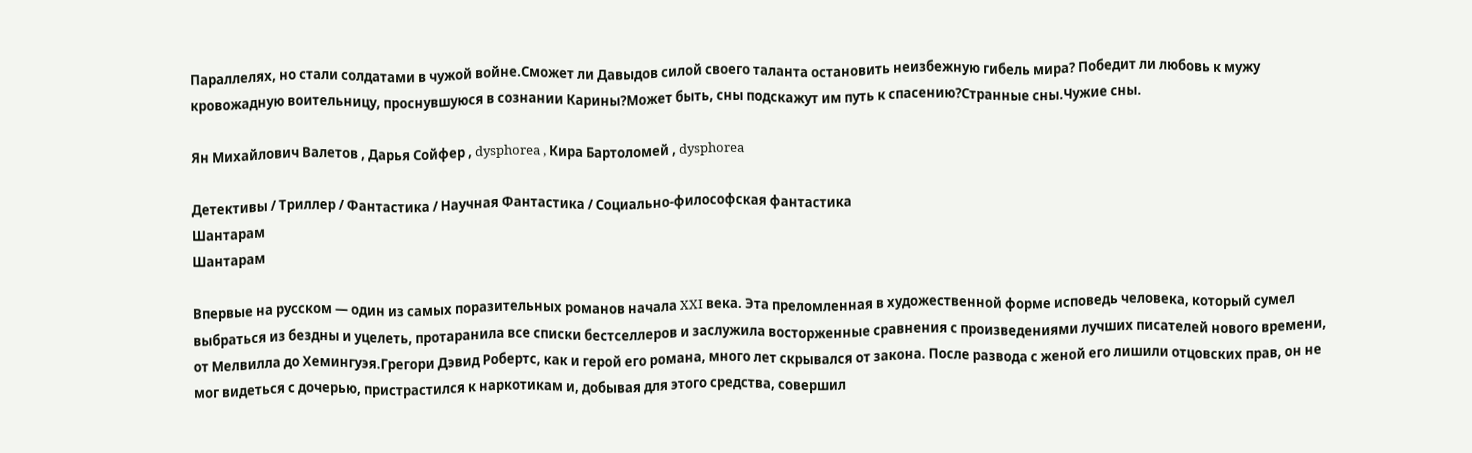Параллелях, но стали солдатами в чужой войне.Сможет ли Давыдов силой своего таланта остановить неизбежную гибель мира? Победит ли любовь к мужу кровожадную воительницу, проснувшуюся в сознании Карины?Может быть, сны подскажут им путь к спасению?Странные сны.Чужие сны.

Ян Михайлович Валетов , Дарья Сойфер , dysphorea , Кира Бартоломей , dysphorea

Детективы / Триллер / Фантастика / Научная Фантастика / Социально-философская фантастика
Шантарам
Шантарам

Впервые на русском — один из самых поразительных романов начала XXI века. Эта преломленная в художественной форме исповедь человека, который сумел выбраться из бездны и уцелеть, протаранила все списки бестселлеров и заслужила восторженные сравнения с произведениями лучших писателей нового времени, от Мелвилла до Хемингуэя.Грегори Дэвид Робертс, как и герой его романа, много лет скрывался от закона. После развода с женой его лишили отцовских прав, он не мог видеться с дочерью, пристрастился к наркотикам и, добывая для этого средства, совершил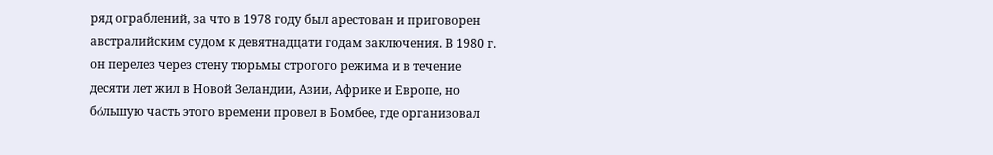ряд ограблений, за что в 1978 году был арестован и приговорен австралийским судом к девятнадцати годам заключения. В 1980 г. он перелез через стену тюрьмы строгого режима и в течение десяти лет жил в Новой Зеландии, Азии, Африке и Европе, но бόльшую часть этого времени провел в Бомбее, где организовал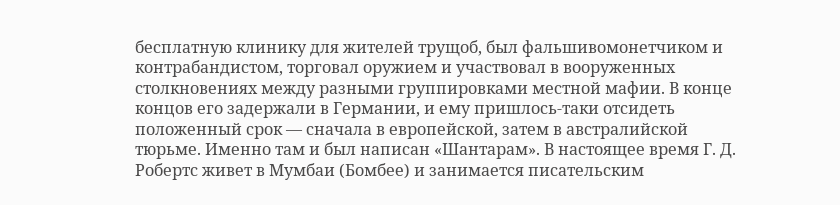бесплатную клинику для жителей трущоб, был фальшивомонетчиком и контрабандистом, торговал оружием и участвовал в вооруженных столкновениях между разными группировками местной мафии. В конце концов его задержали в Германии, и ему пришлось-таки отсидеть положенный срок — сначала в европейской, затем в австралийской тюрьме. Именно там и был написан «Шантарам». В настоящее время Г. Д. Робертс живет в Мумбаи (Бомбее) и занимается писательским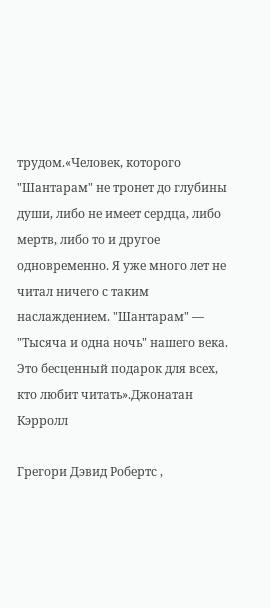трудом.«Человек, которого "Шантарам" не тронет до глубины души, либо не имеет сердца, либо мертв, либо то и другое одновременно. Я уже много лет не читал ничего с таким наслаждением. "Шантарам" — "Тысяча и одна ночь" нашего века. Это бесценный подарок для всех, кто любит читать».Джонатан Кэрролл

Грегори Дэвид Робертс ,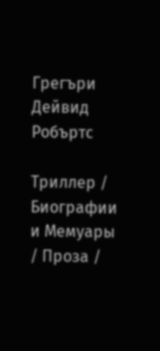Грегъри Дейвид Робъртс

Триллер / Биографии и Мемуары / Проза /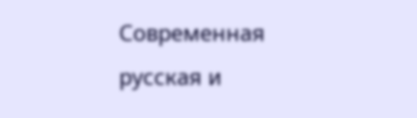Современная русская и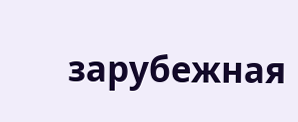зарубежная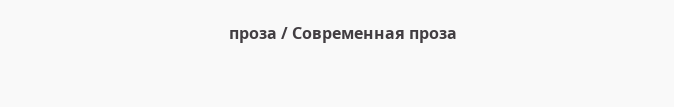проза / Современная проза